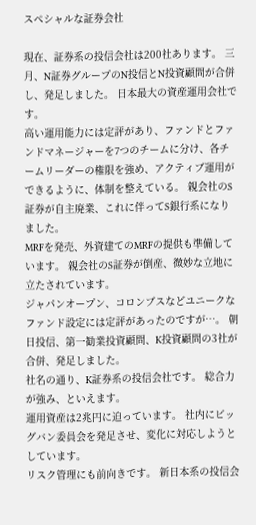スペシャルな証券会社

現在、証券系の投信会社は200社あります。 三月、N証券グループのN投信とN投資顧問が合併し、発足しました。 日本最大の資産運用会社です。
高い運用能力には定評があり、ファンドとファンドマネージャーを7つのチームに分け、各チームリーダーの権限を強め、アクティブ運用ができるように、体制を整えている。 親会社のS証券が自主廃業、これに伴ってS銀行系になりました。
MRFを発売、外資建てのMRFの提供も準備しています。 親会社のS証券が倒産、微妙な立地に立たされています。
ジャパンオープン、コロンブスなどユニークなファンド設定には定評があったのですが…。 朝日投信、第一勧業投資顧問、K投資顧問の3社が合併、発足しました。
社名の通り、K証券系の投信会社です。 総合力が強み、といえます。
運用資産は2兆円に迫っています。 社内にビッグバン委員会を発足させ、変化に対応しようとしています。
リスク管理にも前向きです。 新日本系の投信会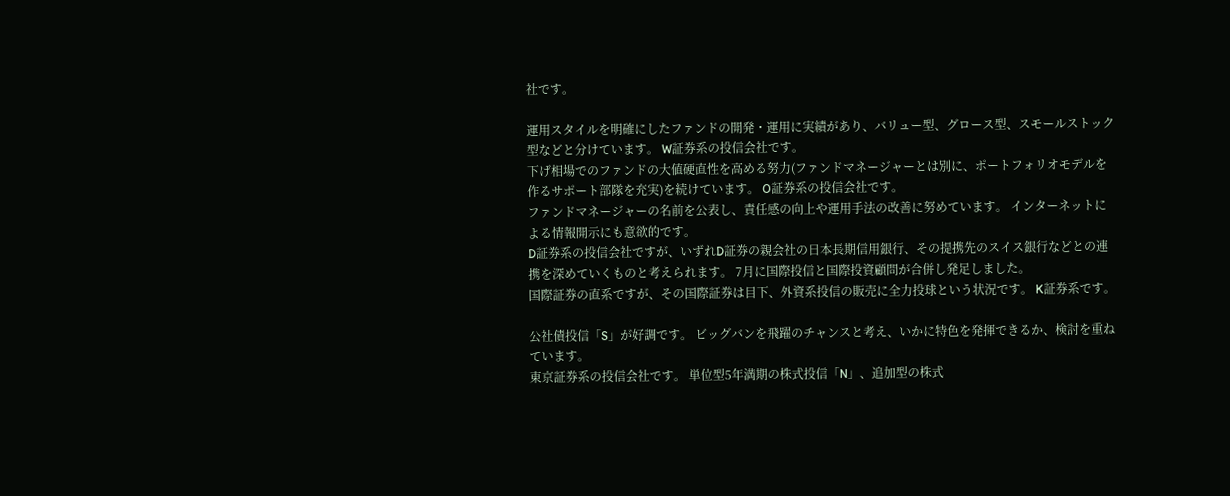社です。

運用スタイルを明確にしたファンドの開発・運用に実績があり、バリュー型、グロース型、スモールストック型などと分けています。 W証券系の投信会社です。
下げ相場でのファンドの大値硬直性を高める努力(ファンドマネージャーとは別に、ポートフォリオモデルを作るサポート部隊を充実)を続けています。 O証券系の投信会社です。
ファンドマネージャーの名前を公表し、責任感の向上や運用手法の改善に努めています。 インターネットによる情報開示にも意欲的です。
D証券系の投信会社ですが、いずれD証券の親会社の日本長期信用銀行、その提携先のスイス銀行などとの連携を深めていくものと考えられます。 7月に国際投信と国際投資顧問が合併し発足しました。
国際証券の直系ですが、その国際証券は目下、外資系投信の販売に全力投球という状況です。 K証券系です。

公社債投信「S」が好調です。 ビッグバンを飛躍のチャンスと考え、いかに特色を発揮できるか、検討を重ねています。
東京証券系の投信会社です。 単位型5年満期の株式投信「N」、追加型の株式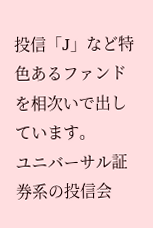投信「J」など特色あるファンドを相次いで出しています。
ユニバーサル証券系の投信会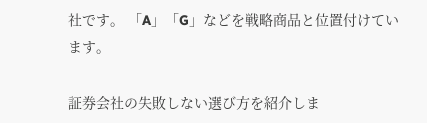社です。 「A」「G」などを戦略商品と位置付けています。

証券会社の失敗しない選び方を紹介しま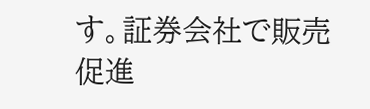す。証券会社で販売促進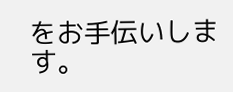をお手伝いします。